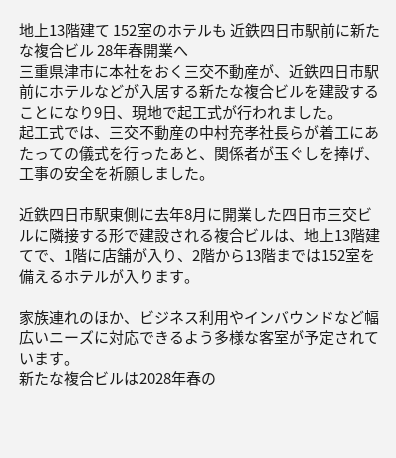地上13階建て 152室のホテルも 近鉄四日市駅前に新たな複合ビル 28年春開業へ
三重県津市に本社をおく三交不動産が、近鉄四日市駅前にホテルなどが入居する新たな複合ビルを建設することになり9日、現地で起工式が行われました。
起工式では、三交不動産の中村充孝社長らが着工にあたっての儀式を行ったあと、関係者が玉ぐしを捧げ、工事の安全を祈願しました。

近鉄四日市駅東側に去年8月に開業した四日市三交ビルに隣接する形で建設される複合ビルは、地上13階建てで、1階に店舗が入り、2階から13階までは152室を備えるホテルが入ります。

家族連れのほか、ビジネス利用やインバウンドなど幅広いニーズに対応できるよう多様な客室が予定されています。
新たな複合ビルは2028年春の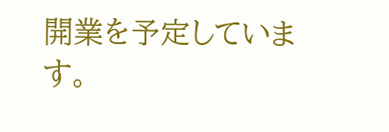開業を予定しています。